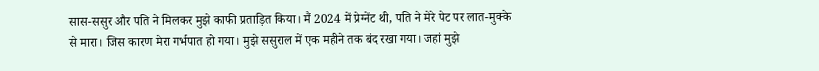सास-ससुर और पति ने मिलकर मुझे काफी प्रताड़ित किया। मैं 2024 में प्रेग्नेंट थी, पति ने मेरे पेट पर लात-मुक्के से मारा। जिस कारण मेरा गर्भपात हो गया। मुझे ससुराल में एक महीने तक बंद रखा गया। जहां मुझे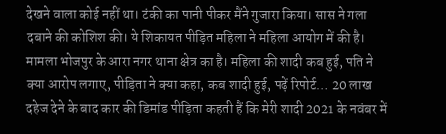देखने वाला कोई नहीं था। टंकी का पानी पीकर मैंने गुजारा किया। सास ने गला दबाने की कोशिश की। ये शिकायत पीड़ित महिला ने महिला आयोग में की है। मामला भोजपुर के आरा नगर थाना क्षेत्र का है। महिला की शादी कब हुई, पति ने क्या आरोप लगाए, पीड़िता ने क्या कहा, कब शादी हुई, पढ़ें रिपोर्ट… 20 लाख दहेज देने के बाद कार की डिमांड पीड़िता कहती हैं कि मेरी शादी 2021 के नवंबर में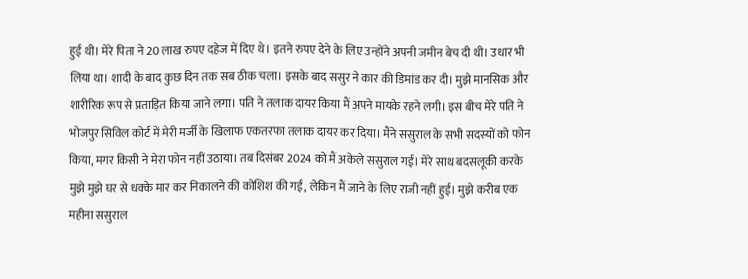हुई थी। मेरे पिता ने 20 लाख रुपए दहेज में दिए थे। इतने रुपए देने के लिए उन्होंने अपनी जमीन बेच दी थी। उधार भी लिया था। शादी के बाद कुछ दिन तक सब ठीक चला। इसके बाद ससुर ने कार की डिमांड कर दी। मुझे मानसिक और शारीरिक रूप से प्रताड़ित किया जाने लगा। पति ने तलाक दायर किया मैं अपने मायके रहने लगी। इस बीच मेरे पति ने भोजपुर सिविल कोर्ट में मेरी मर्जी के खिलाफ एकतरफा तलाक दायर कर दिया। मैंने ससुराल के सभी सदस्यों को फोन किया, मगर किसी ने मेरा फोन नहीं उठाया। तब दिसंबर 2024 को मैं अकेले ससुराल गई। मेरे साथ बदसलूकी करके मुझे मुझे घर से धक्के मार कर निकालने की कोशिश की गई, लेकिन मैं जाने के लिए राजी नहीं हुई। मुझे करीब एक महीना ससुराल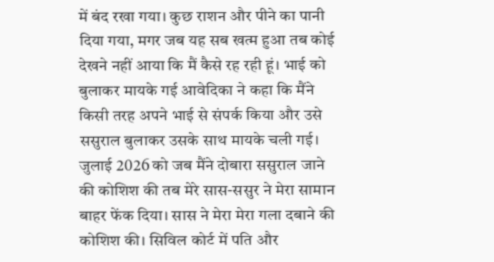में बंद रखा गया। कुछ राशन और पीने का पानी दिया गया, मगर जब यह सब खत्म हुआ तब कोई देखने नहीं आया कि मैं कैसे रह रही हूं। भाई को बुलाकर मायके गई आवेदिका ने कहा कि मैंने किसी तरह अपने भाई से संपर्क किया और उसे ससुराल बुलाकर उसके साथ मायके चली गई। जुलाई 2026 को जब मैंने दोबारा ससुराल जाने की कोशिश की तब मेरे सास-ससुर ने मेरा सामान बाहर फेंक दिया। सास ने मेरा मेरा गला दबाने की कोशिश की। सिविल कोर्ट में पति और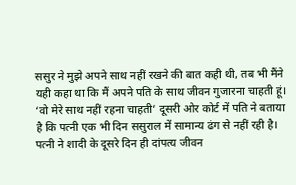ससुर ने मुझे अपने साथ नहीं रखने की बात कही थी, तब भी मैंने यही कहा था कि मैं अपने पति के साथ जीवन गुजारना चाहती हूं। ‘वो मेरे साथ नहीं रहना चाहती’ दूसरी ओर कोर्ट में पति ने बताया है कि पत्नी एक भी दिन ससुराल में सामान्य ढंग से नहीं रही है। पत्नी ने शादी के दूसरे दिन ही दांपत्य जीवन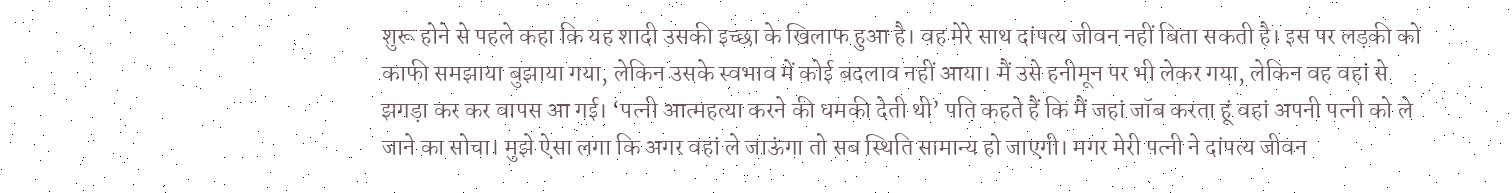शुरू होने से पहले कहा कि यह शादी उसकी इच्छा के खिलाफ हुआ है। वह मेरे साथ दांपत्य जीवन नहीं बिता सकती है। इस पर लड़की को काफी समझाया बुझाया गया, लेकिन उसके स्वभाव में कोई बदलाव नहीं आया। मैं उसे हनीमून पर भी लेकर गया, लेकिन वह वहां से झगड़ा कर कर वापस आ गई। ‘पत्नी आत्महत्या करने की धमकी देती थी’ पति कहते हैं कि मैं जहां जॉब करता हूं वहां अपनी पत्नी को ले जाने का सोचा। मुझे ऐसा लगा कि अगर वहां ले जाऊंगा तो सब स्थिति सामान्य हो जाएगी। मगर मेरी पत्नी ने दांपत्य जीवन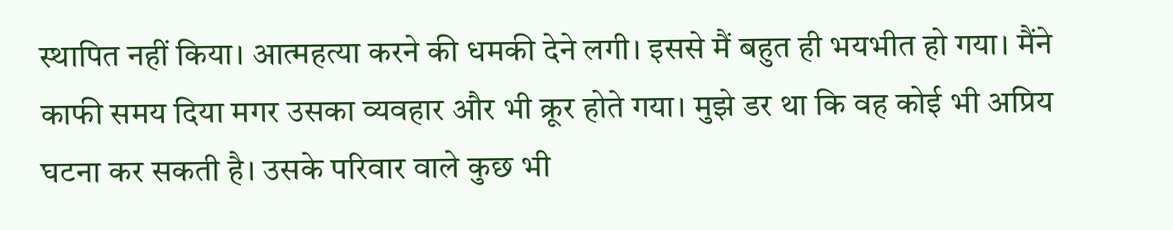स्थापित नहीं किया। आत्महत्या करने की धमकी देने लगी। इससे मैं बहुत ही भयभीत हो गया। मैंने काफी समय दिया मगर उसका व्यवहार और भी क्रूर होते गया। मुझे डर था कि वह कोई भी अप्रिय घटना कर सकती है। उसके परिवार वाले कुछ भी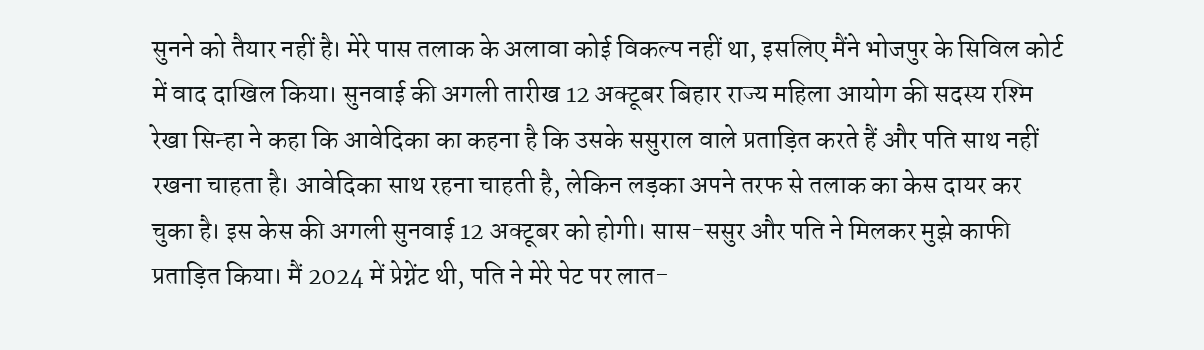सुनने को तैयार नहीं है। मेरे पास तलाक के अलावा कोई विकल्प नहीं था, इसलिए मैंने भोजपुर के सिविल कोर्ट में वाद दाखिल किया। सुनवाई की अगली तारीख 12 अक्टूबर बिहार राज्य महिला आयोग की सदस्य रश्मि रेखा सिन्हा ने कहा कि आवेदिका का कहना है कि उसके ससुराल वाले प्रताड़ित करते हैं और पति साथ नहीं रखना चाहता है। आवेदिका साथ रहना चाहती है, लेकिन लड़का अपने तरफ से तलाक का केस दायर कर चुका है। इस केस की अगली सुनवाई 12 अक्टूबर को होगी। सास-ससुर और पति ने मिलकर मुझे काफी प्रताड़ित किया। मैं 2024 में प्रेग्नेंट थी, पति ने मेरे पेट पर लात-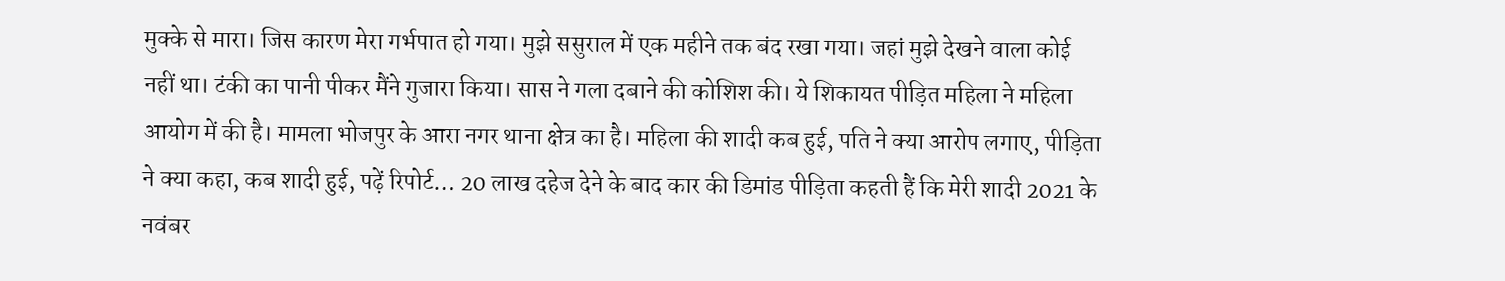मुक्के से मारा। जिस कारण मेरा गर्भपात हो गया। मुझे ससुराल में एक महीने तक बंद रखा गया। जहां मुझे देखने वाला कोई नहीं था। टंकी का पानी पीकर मैंने गुजारा किया। सास ने गला दबाने की कोशिश की। ये शिकायत पीड़ित महिला ने महिला आयोग में की है। मामला भोजपुर के आरा नगर थाना क्षेत्र का है। महिला की शादी कब हुई, पति ने क्या आरोप लगाए, पीड़िता ने क्या कहा, कब शादी हुई, पढ़ें रिपोर्ट… 20 लाख दहेज देने के बाद कार की डिमांड पीड़िता कहती हैं कि मेरी शादी 2021 के नवंबर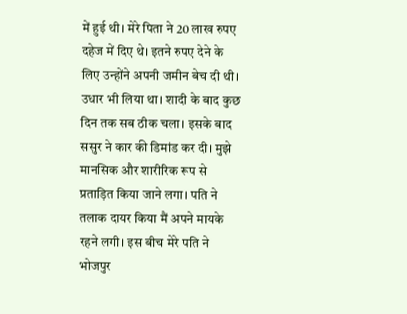में हुई थी। मेरे पिता ने 20 लाख रुपए दहेज में दिए थे। इतने रुपए देने के लिए उन्होंने अपनी जमीन बेच दी थी। उधार भी लिया था। शादी के बाद कुछ दिन तक सब ठीक चला। इसके बाद ससुर ने कार की डिमांड कर दी। मुझे मानसिक और शारीरिक रूप से प्रताड़ित किया जाने लगा। पति ने तलाक दायर किया मैं अपने मायके रहने लगी। इस बीच मेरे पति ने भोजपुर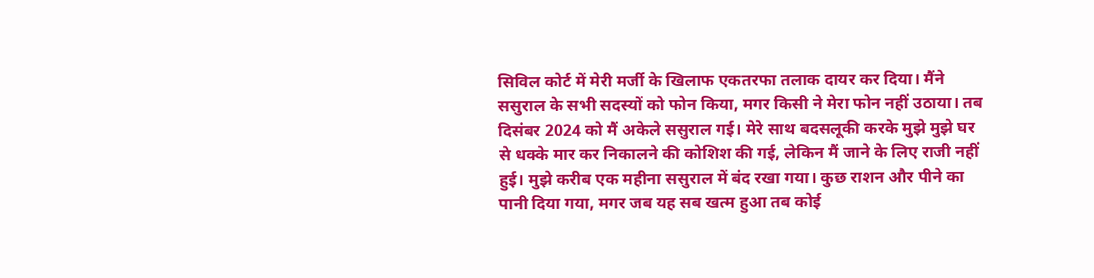सिविल कोर्ट में मेरी मर्जी के खिलाफ एकतरफा तलाक दायर कर दिया। मैंने ससुराल के सभी सदस्यों को फोन किया, मगर किसी ने मेरा फोन नहीं उठाया। तब दिसंबर 2024 को मैं अकेले ससुराल गई। मेरे साथ बदसलूकी करके मुझे मुझे घर से धक्के मार कर निकालने की कोशिश की गई, लेकिन मैं जाने के लिए राजी नहीं हुई। मुझे करीब एक महीना ससुराल में बंद रखा गया। कुछ राशन और पीने का पानी दिया गया, मगर जब यह सब खत्म हुआ तब कोई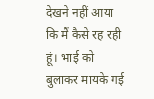देखने नहीं आया कि मैं कैसे रह रही हूं। भाई को बुलाकर मायके गई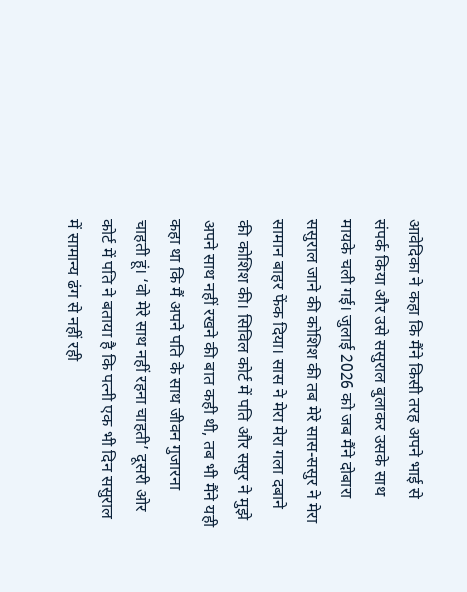आवेदिका ने कहा कि मैंने किसी तरह अपने भाई से संपर्क किया और उसे ससुराल बुलाकर उसके साथ मायके चली गई। जुलाई 2026 को जब मैंने दोबारा ससुराल जाने की कोशिश की तब मेरे सास-ससुर ने मेरा सामान बाहर फेंक दिया। सास ने मेरा मेरा गला दबाने की कोशिश की। सिविल कोर्ट में पति और ससुर ने मुझे अपने साथ नहीं रखने की बात कही थी, तब भी मैंने यही कहा था कि मैं अपने पति के साथ जीवन गुजारना चाहती हूं। ‘वो मेरे साथ नहीं रहना चाहती’ दूसरी ओर कोर्ट में पति ने बताया है कि पत्नी एक भी दिन ससुराल में सामान्य ढंग से नहीं रही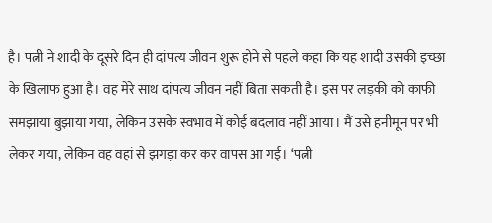है। पत्नी ने शादी के दूसरे दिन ही दांपत्य जीवन शुरू होने से पहले कहा कि यह शादी उसकी इच्छा के खिलाफ हुआ है। वह मेरे साथ दांपत्य जीवन नहीं बिता सकती है। इस पर लड़की को काफी समझाया बुझाया गया, लेकिन उसके स्वभाव में कोई बदलाव नहीं आया। मैं उसे हनीमून पर भी लेकर गया, लेकिन वह वहां से झगड़ा कर कर वापस आ गई। ‘पत्नी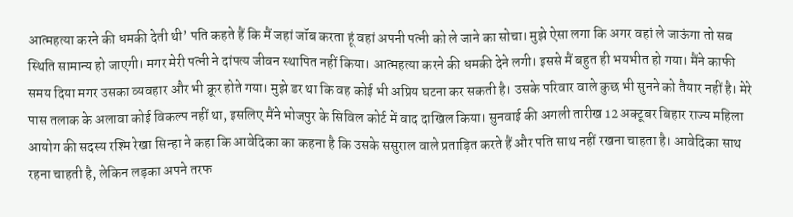आत्महत्या करने की धमकी देती थी’ पति कहते हैं कि मैं जहां जॉब करता हूं वहां अपनी पत्नी को ले जाने का सोचा। मुझे ऐसा लगा कि अगर वहां ले जाऊंगा तो सब स्थिति सामान्य हो जाएगी। मगर मेरी पत्नी ने दांपत्य जीवन स्थापित नहीं किया। आत्महत्या करने की धमकी देने लगी। इससे मैं बहुत ही भयभीत हो गया। मैंने काफी समय दिया मगर उसका व्यवहार और भी क्रूर होते गया। मुझे डर था कि वह कोई भी अप्रिय घटना कर सकती है। उसके परिवार वाले कुछ भी सुनने को तैयार नहीं है। मेरे पास तलाक के अलावा कोई विकल्प नहीं था, इसलिए मैंने भोजपुर के सिविल कोर्ट में वाद दाखिल किया। सुनवाई की अगली तारीख 12 अक्टूबर बिहार राज्य महिला आयोग की सदस्य रश्मि रेखा सिन्हा ने कहा कि आवेदिका का कहना है कि उसके ससुराल वाले प्रताड़ित करते हैं और पति साथ नहीं रखना चाहता है। आवेदिका साथ रहना चाहती है, लेकिन लड़का अपने तरफ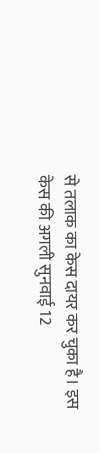से तलाक का केस दायर कर चुका है। इस केस की अगली सुनवाई 12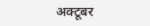अक्टूबर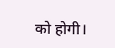को होगी।